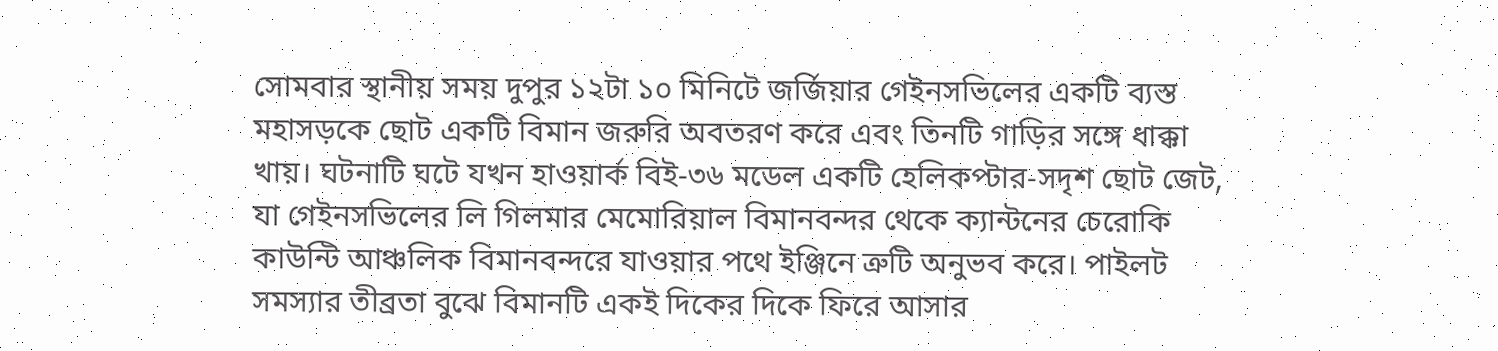সোমবার স্থানীয় সময় দুপুর ১২টা ১০ মিনিটে জর্জিয়ার গেইনসভিলের একটি ব্যস্ত মহাসড়কে ছোট একটি বিমান জরুরি অবতরণ করে এবং তিনটি গাড়ির সঙ্গে ধাক্কা খায়। ঘটনাটি ঘটে যখন হাওয়ার্ক বিই-৩৬ মডেল একটি হেলিকপ্টার‑সদৃশ ছোট জেট, যা গেইনসভিলের লি গিলমার মেমোরিয়াল বিমানবন্দর থেকে ক্যান্টনের চেরোকি কাউন্টি আঞ্চলিক বিমানবন্দরে যাওয়ার পথে ইঞ্জিনে ত্রুটি অনুভব করে। পাইলট সমস্যার তীব্রতা বুঝে বিমানটি একই দিকের দিকে ফিরে আসার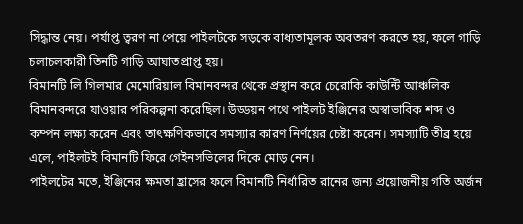সিদ্ধান্ত নেয়। পর্যাপ্ত ত্বরণ না পেয়ে পাইলটকে সড়কে বাধ্যতামূলক অবতরণ করতে হয়, ফলে গাড়ি চলাচলকারী তিনটি গাড়ি আঘাতপ্রাপ্ত হয়।
বিমানটি লি গিলমার মেমোরিয়াল বিমানবন্দর থেকে প্রস্থান করে চেরোকি কাউন্টি আঞ্চলিক বিমানবন্দরে যাওয়ার পরিকল্পনা করেছিল। উড্ডয়ন পথে পাইলট ইঞ্জিনের অস্বাভাবিক শব্দ ও কম্পন লক্ষ্য করেন এবং তাৎক্ষণিকভাবে সমস্যার কারণ নির্ণয়ের চেষ্টা করেন। সমস্যাটি তীব্র হয়ে এলে, পাইলটই বিমানটি ফিরে গেইনসভিলের দিকে মোড় নেন।
পাইলটের মতে, ইঞ্জিনের ক্ষমতা হ্রাসের ফলে বিমানটি নির্ধারিত রানের জন্য প্রয়োজনীয় গতি অর্জন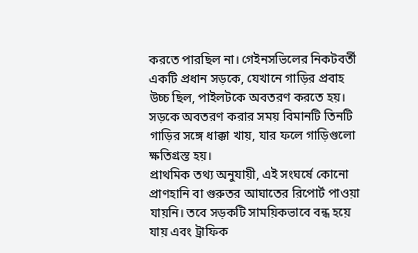করতে পারছিল না। গেইনসভিলের নিকটবর্তী একটি প্রধান সড়কে, যেখানে গাড়ির প্রবাহ উচ্চ ছিল, পাইলটকে অবতরণ করতে হয়। সড়কে অবতরণ করার সময় বিমানটি তিনটি গাড়ির সঙ্গে ধাক্কা খায়, যার ফলে গাড়িগুলো ক্ষতিগ্রস্ত হয়।
প্রাথমিক তথ্য অনুযায়ী, এই সংঘর্ষে কোনো প্রাণহানি বা গুরুতর আঘাতের রিপোর্ট পাওয়া যায়নি। তবে সড়কটি সাময়িকভাবে বন্ধ হয়ে যায় এবং ট্রাফিক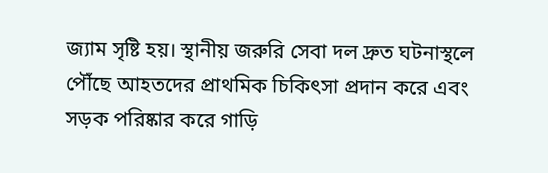জ্যাম সৃষ্টি হয়। স্থানীয় জরুরি সেবা দল দ্রুত ঘটনাস্থলে পৌঁছে আহতদের প্রাথমিক চিকিৎসা প্রদান করে এবং সড়ক পরিষ্কার করে গাড়ি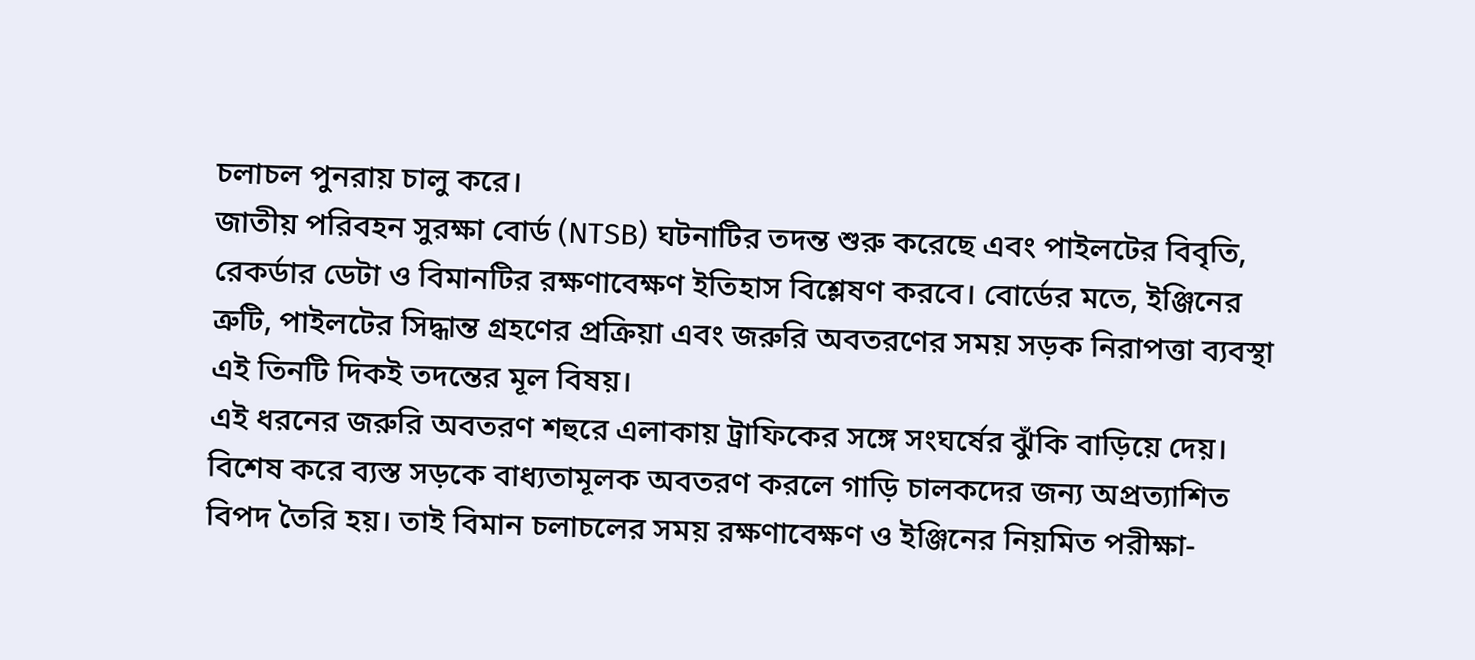চলাচল পুনরায় চালু করে।
জাতীয় পরিবহন সুরক্ষা বোর্ড (NTSB) ঘটনাটির তদন্ত শুরু করেছে এবং পাইলটের বিবৃতি, রেকর্ডার ডেটা ও বিমানটির রক্ষণাবেক্ষণ ইতিহাস বিশ্লেষণ করবে। বোর্ডের মতে, ইঞ্জিনের ত্রুটি, পাইলটের সিদ্ধান্ত গ্রহণের প্রক্রিয়া এবং জরুরি অবতরণের সময় সড়ক নিরাপত্তা ব্যবস্থা এই তিনটি দিকই তদন্তের মূল বিষয়।
এই ধরনের জরুরি অবতরণ শহুরে এলাকায় ট্রাফিকের সঙ্গে সংঘর্ষের ঝুঁকি বাড়িয়ে দেয়। বিশেষ করে ব্যস্ত সড়কে বাধ্যতামূলক অবতরণ করলে গাড়ি চালকদের জন্য অপ্রত্যাশিত বিপদ তৈরি হয়। তাই বিমান চলাচলের সময় রক্ষণাবেক্ষণ ও ইঞ্জিনের নিয়মিত পরীক্ষা-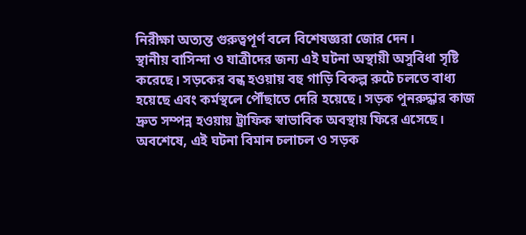নিরীক্ষা অত্যন্ত গুরুত্বপূর্ণ বলে বিশেষজ্ঞরা জোর দেন।
স্থানীয় বাসিন্দা ও যাত্রীদের জন্য এই ঘটনা অস্থায়ী অসুবিধা সৃষ্টি করেছে। সড়কের বন্ধ হওয়ায় বহু গাড়ি বিকল্প রুটে চলতে বাধ্য হয়েছে এবং কর্মস্থলে পৌঁছাতে দেরি হয়েছে। সড়ক পুনরুদ্ধার কাজ দ্রুত সম্পন্ন হওয়ায় ট্রাফিক স্বাভাবিক অবস্থায় ফিরে এসেছে।
অবশেষে, এই ঘটনা বিমান চলাচল ও সড়ক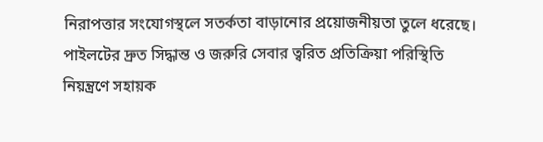নিরাপত্তার সংযোগস্থলে সতর্কতা বাড়ানোর প্রয়োজনীয়তা তুলে ধরেছে। পাইলটের দ্রুত সিদ্ধান্ত ও জরুরি সেবার ত্বরিত প্রতিক্রিয়া পরিস্থিতি নিয়ন্ত্রণে সহায়ক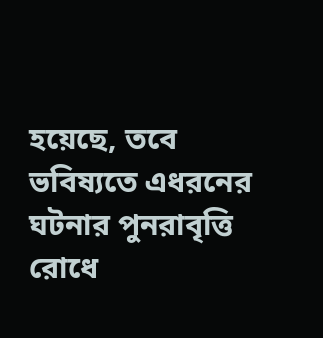হয়েছে, তবে ভবিষ্যতে এধরনের ঘটনার পুনরাবৃত্তি রোধে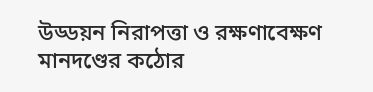উড্ডয়ন নিরাপত্তা ও রক্ষণাবেক্ষণ মানদণ্ডের কঠোর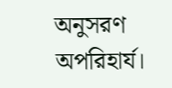অনুসরণ অপরিহার্য।